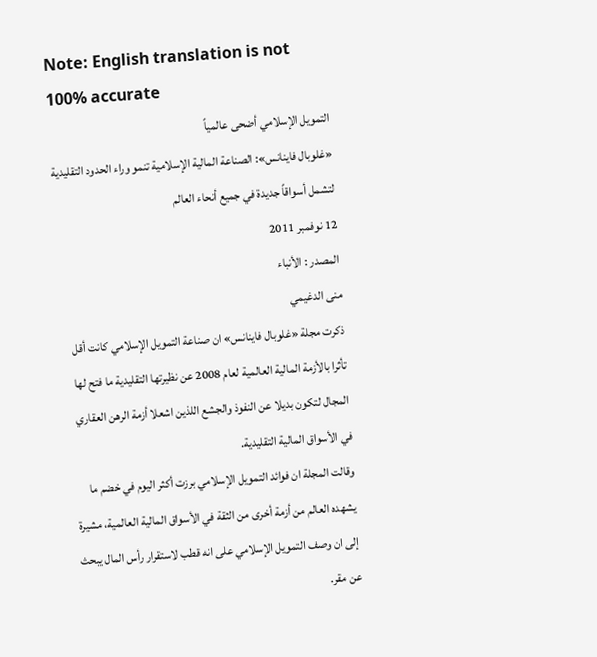Note: English translation is not 100% accurate
التمويل الإسلامي أضحى عالمياً
«غلوبال فاينانس»: الصناعة المالية الإسلامية تنمو وراء الحدود التقليدية لتشمل أسواقاً جديدة في جميع أنحاء العالم
12 نوفمبر 2011
المصدر : الأنباء
منى الدغيمي
ذكرت مجلة «غلوبال فاينانس» ان صناعة التمويل الإسلامي كانت أقل تأثرا بالأزمة المالية العالمية لعام 2008 عن نظيرتها التقليدية ما فتح لها المجال لتكون بديلا عن النفوذ والجشع اللذين اشعلا أزمة الرهن العقاري في الأسواق المالية التقليدية.
وقالت المجلة ان فوائد التمويل الإسلامي برزت أكثر اليوم في خضم ما يشهده العالم من أزمة أخرى من الثقة في الأسواق المالية العالمية، مشيرة إلى ان وصف التمويل الإسلامي على انه قطب لاستقرار رأس المال يبحث عن مقر.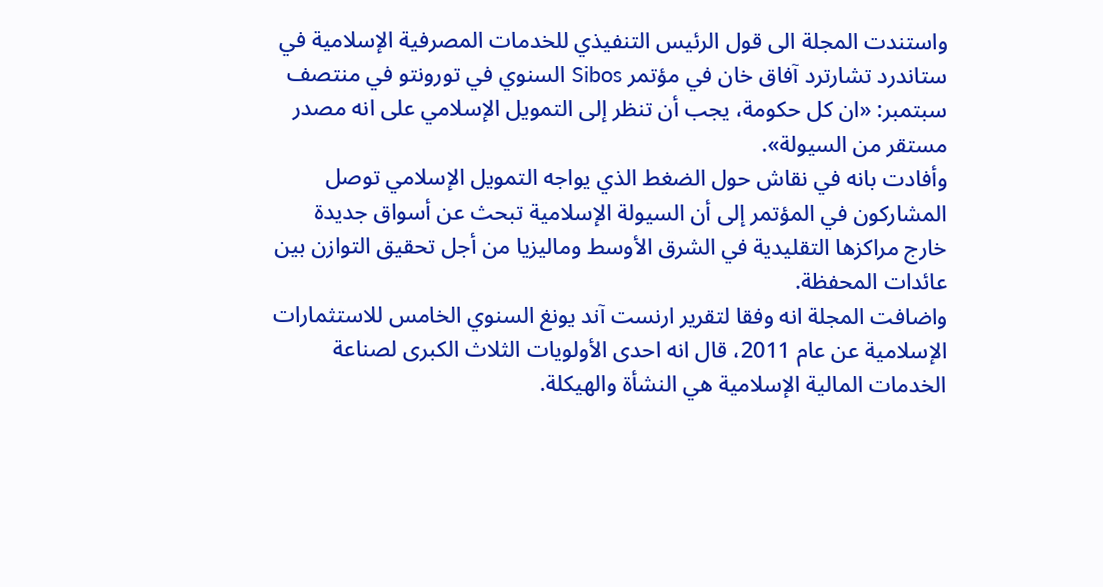واستندت المجلة الى قول الرئيس التنفيذي للخدمات المصرفية الإسلامية في ستاندرد تشارترد آفاق خان في مؤتمر Sibos السنوي في تورونتو في منتصف سبتمبر: «ان كل حكومة، يجب أن تنظر إلى التمويل الإسلامي على انه مصدر مستقر من السيولة».
وأفادت بانه في نقاش حول الضغط الذي يواجه التمويل الإسلامي توصل المشاركون في المؤتمر إلى أن السيولة الإسلامية تبحث عن أسواق جديدة خارج مراكزها التقليدية في الشرق الأوسط وماليزيا من أجل تحقيق التوازن بين عائدات المحفظة.
واضافت المجلة انه وفقا لتقرير ارنست آند يونغ السنوي الخامس للاستثمارات الإسلامية عن عام 2011، قال انه احدى الأولويات الثلاث الكبرى لصناعة الخدمات المالية الإسلامية هي النشأة والهيكلة.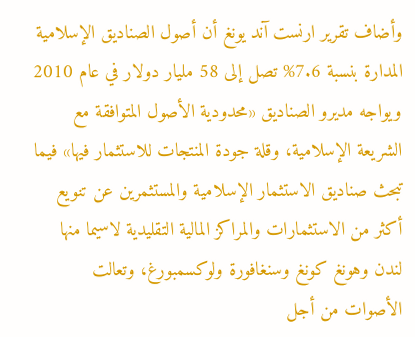وأضاف تقرير ارنست آند يونغ أن أصول الصناديق الإسلامية المدارة بنسبة 7.6% تصل إلى 58 مليار دولار في عام 2010 ويواجه مديرو الصناديق «محدودية الأصول المتوافقة مع الشريعة الإسلامية، وقلة جودة المنتجات للاستثمار فيها» فيما تبحث صناديق الاستثمار الإسلامية والمستثمرين عن تنويع أكثر من الاستثمارات والمراكز المالية التقليدية لاسيما منها لندن وهونغ كونغ وسنغافورة ولوكسمبورغ، وتعالت الأصوات من أجل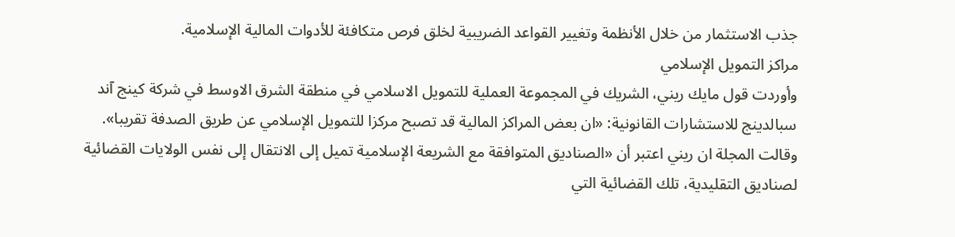جذب الاستثمار من خلال الأنظمة وتغيير القواعد الضريبية لخلق فرص متكافئة للأدوات المالية الإسلامية.
مراكز التمويل الإسلامي
وأوردت قول مايك ريني، الشريك في المجموعة العملية للتمويل الاسلامي في منطقة الشرق الاوسط في شركة كينج آند سبالدينج للاستشارات القانونية: «ان بعض المراكز المالية قد تصبح مركزا للتمويل الإسلامي عن طريق الصدفة تقريبا».
وقالت المجلة ان ريني اعتبر أن «الصناديق المتوافقة مع الشريعة الإسلامية تميل إلى الانتقال إلى نفس الولايات القضائية لصناديق التقليدية، تلك القضائية التي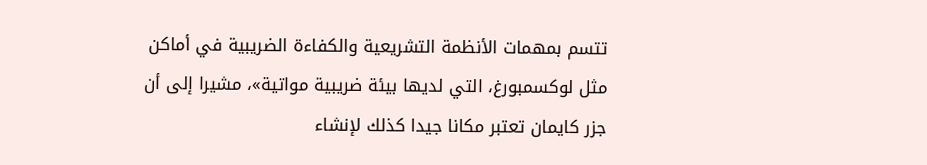تتسم بمهمات الأنظمة التشريعية والكفاءة الضريبية في أماكن مثل لوكسمبورغ، التي لديها بيئة ضريبية مواتية»، مشيرا إلى أن جزر كايمان تعتبر مكانا جيدا كذلك لإنشاء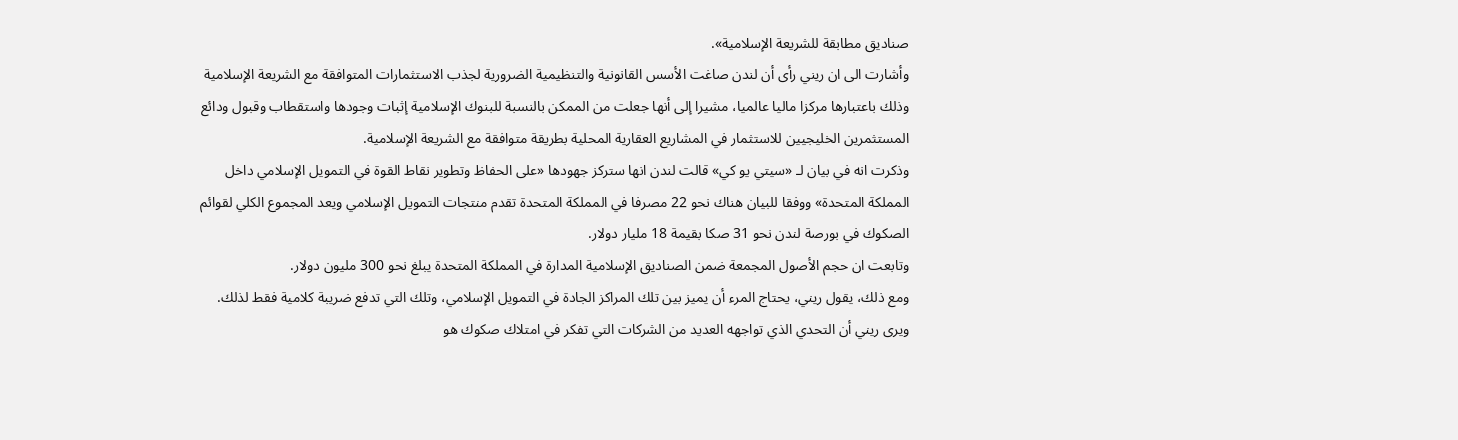صناديق مطابقة للشريعة الإسلامية».
وأشارت الى ان ريني رأى أن لندن صاغت الأسس القانونية والتنظيمية الضرورية لجذب الاستثمارات المتوافقة مع الشريعة الإسلامية وذلك باعتبارها مركزا ماليا عالميا، مشيرا إلى أنها جعلت من الممكن بالنسبة للبنوك الإسلامية إثبات وجودها واستقطاب وقبول ودائع المستثمرين الخليجيين للاستثمار في المشاريع العقارية المحلية بطريقة متوافقة مع الشريعة الإسلامية.
وذكرت انه في بيان لـ «سيتي يو كي» قالت لندن انها ستركز جهودها «على الحفاظ وتطوير نقاط القوة في التمويل الإسلامي داخل المملكة المتحدة» ووفقا للبيان هناك نحو 22 مصرفا في المملكة المتحدة تقدم منتجات التمويل الإسلامي ويعد المجموع الكلي لقوائم الصكوك في بورصة لندن نحو 31 صكا بقيمة 18 مليار دولار.
وتابعت ان حجم الأصول المجمعة ضمن الصناديق الإسلامية المدارة في المملكة المتحدة يبلغ نحو 300 مليون دولار.
ومع ذلك، يقول ريني، يحتاج المرء أن يميز بين تلك المراكز الجادة في التمويل الإسلامي، وتلك التي تدفع ضريبة كلامية فقط لذلك.
ويرى ريني أن التحدي الذي تواجهه العديد من الشركات التي تفكر في امتلاك صكوك هو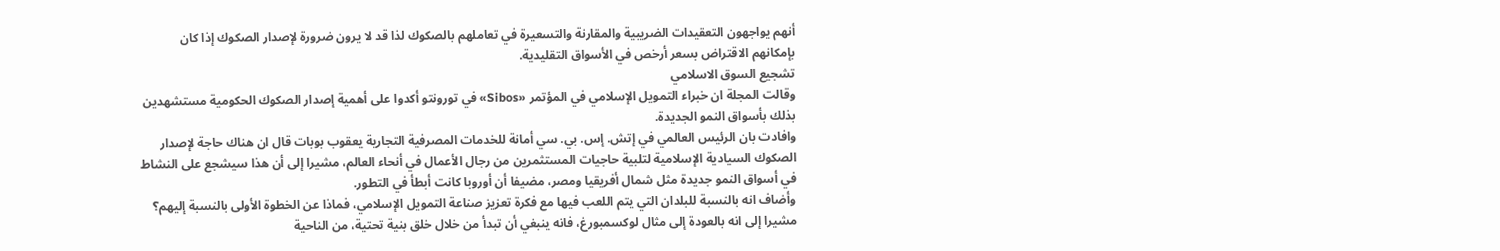أنهم يواجهون التعقيدات الضريبية والمقارنة والتسعيرة في تعاملهم بالصكوك لذا قد لا يرون ضرورة لإصدار الصكوك إذا كان بإمكانهم الاقتراض بسعر أرخص في الأسواق التقليدية.
تشجيع السوق الاسلامي
وقالت المجلة ان خبراء التمويل الإسلامي في المؤتمر «Sibos» في تورونتو أكدوا على أهمية إصدار الصكوك الحكومية مستشهدين بذلك بأسواق النمو الجديدة.
وافادت بان الرئيس العالمي في إتش. إس. بي. سي أمانة للخدمات المصرفية التجارية يعقوب بوبات قال ان هناك حاجة لإصدار الصكوك السيادية الإسلامية لتلبية حاجيات المستثمرين من رجال الأعمال في أنحاء العالم، مشيرا إلى أن هذا سيشجع على النشاط في أسواق النمو جديدة مثل شمال أفريقيا ومصر، مضيفا أن أوروبا كانت أبطأ في التطور.
وأضاف انه بالنسبة للبلدان التي يتم اللعب فيها مع فكرة تعزيز صناعة التمويل الإسلامي، فماذا عن الخطوة الأولى بالنسبة إليهم؟ مشيرا إلى انه بالعودة إلى مثال لوكسمبورغ، فانه ينبغي أن تبدأ من خلال خلق بنية تحتية، من الناحية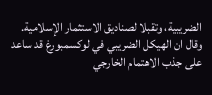الضريبية، وتقبلا لصناديق الاستثمار الإسلامية.
وقال ان الهيكل الضريبي في لوكسمبورغ قد ساعد على جذب الاهتمام الخارجي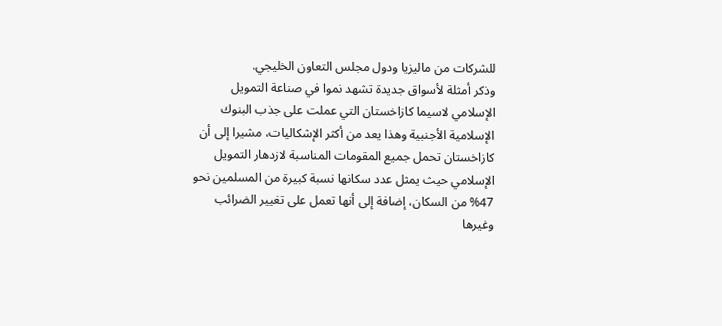للشركات من ماليزيا ودول مجلس التعاون الخليجي.
وذكر أمثلة لأسواق جديدة تشهد نموا في صناعة التمويل الإسلامي لاسيما كازاخستان التي عملت على جذب البنوك الإسلامية الأجنبية وهذا يعد من أكثر الإشكاليات، مشيرا إلى أن كازاخستان تحمل جميع المقومات المناسبة لازدهار التمويل الإسلامي حيث يمثل عدد سكانها نسبة كبيرة من المسلمين نحو 47% من السكان، إضافة إلى أنها تعمل على تغيير الضرائب وغيرها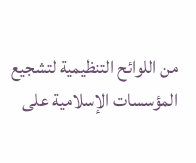من اللوائح التنظيمية لتشجيع المؤسسات الإسلامية على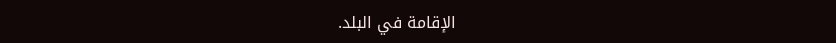الإقامة في البلد.